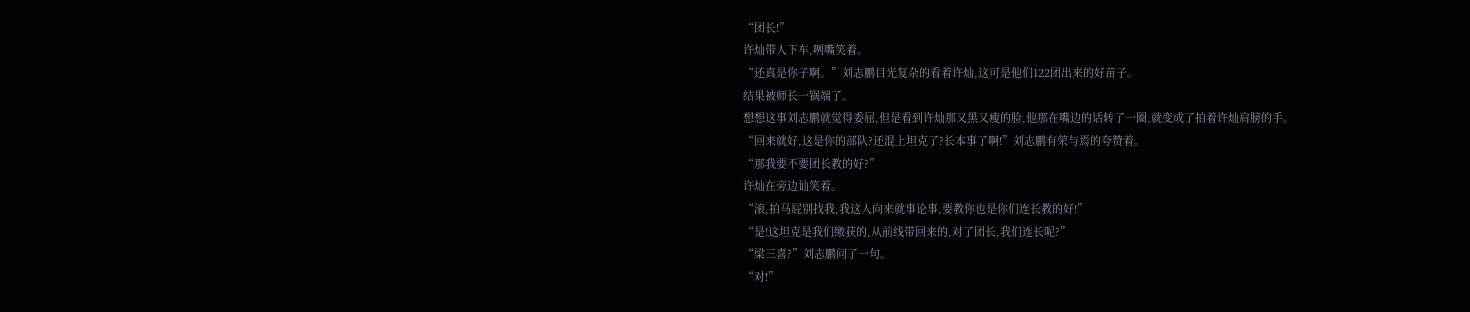“团长!”
许灿带人下车,咧嘴笑着。
“还真是你子啊。”刘志鹏目光复杂的看着许灿,这可是他们122团出来的好苗子。
结果被师长一锅端了。
想想这事刘志鹏就觉得委屈,但是看到许灿那又黑又瘦的脸,他那在嘴边的话转了一圈,就变成了拍着许灿肩膀的手。
“回来就好,这是你的部队?还混上坦克了?长本事了啊!”刘志鹏有荣与焉的夸赞着。
“那我要不要团长教的好?”
许灿在旁边讪笑着。
“滚,拍马屁别找我,我这人向来就事论事,要教你也是你们连长教的好!”
“是!这坦克是我们缴获的,从前线带回来的,对了团长,我们连长呢?”
“梁三喜?”刘志鹏问了一句。
“对!”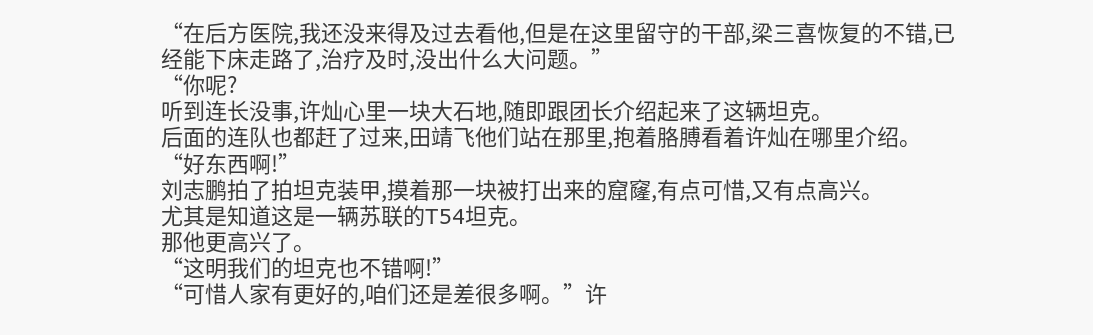“在后方医院,我还没来得及过去看他,但是在这里留守的干部,梁三喜恢复的不错,已经能下床走路了,治疗及时,没出什么大问题。”
“你呢?
听到连长没事,许灿心里一块大石地,随即跟团长介绍起来了这辆坦克。
后面的连队也都赶了过来,田靖飞他们站在那里,抱着胳膊看着许灿在哪里介绍。
“好东西啊!”
刘志鹏拍了拍坦克装甲,摸着那一块被打出来的窟窿,有点可惜,又有点高兴。
尤其是知道这是一辆苏联的T54坦克。
那他更高兴了。
“这明我们的坦克也不错啊!”
“可惜人家有更好的,咱们还是差很多啊。”许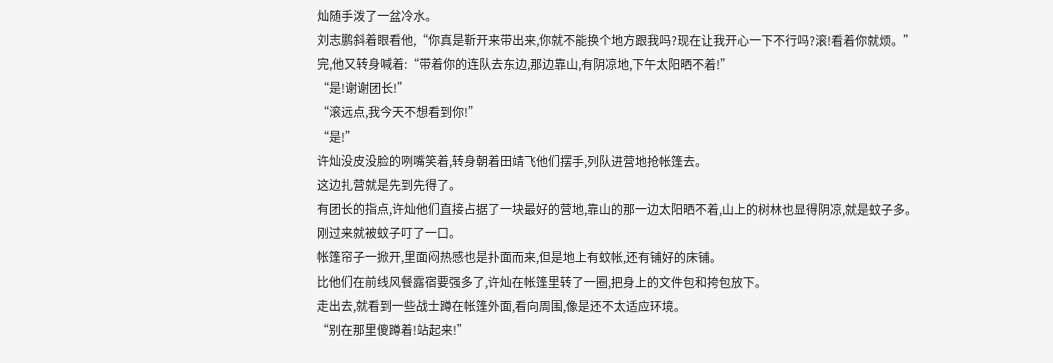灿随手泼了一盆冷水。
刘志鹏斜着眼看他,“你真是靳开来带出来,你就不能换个地方跟我吗?现在让我开心一下不行吗?滚!看着你就烦。”
完,他又转身喊着:“带着你的连队去东边,那边靠山,有阴凉地,下午太阳晒不着!”
“是!谢谢团长!”
“滚远点,我今天不想看到你!”
“是!”
许灿没皮没脸的咧嘴笑着,转身朝着田靖飞他们摆手,列队进营地抢帐篷去。
这边扎营就是先到先得了。
有团长的指点,许灿他们直接占据了一块最好的营地,靠山的那一边太阳晒不着,山上的树林也显得阴凉,就是蚊子多。
刚过来就被蚊子叮了一口。
帐篷帘子一掀开,里面闷热感也是扑面而来,但是地上有蚊帐,还有铺好的床铺。
比他们在前线风餐露宿要强多了,许灿在帐篷里转了一圈,把身上的文件包和挎包放下。
走出去,就看到一些战士蹲在帐篷外面,看向周围,像是还不太适应环境。
“别在那里傻蹲着!站起来!”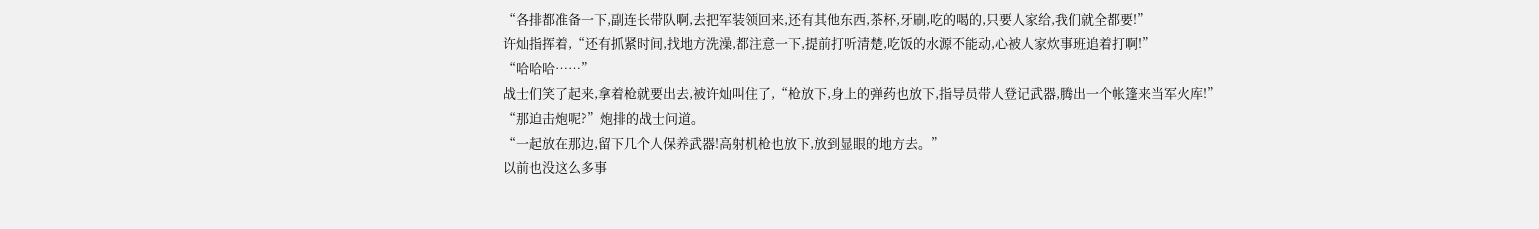“各排都准备一下,副连长带队啊,去把军装领回来,还有其他东西,茶杯,牙刷,吃的喝的,只要人家给,我们就全都要!”
许灿指挥着,“还有抓紧时间,找地方洗澡,都注意一下,提前打听清楚,吃饭的水源不能动,心被人家炊事班追着打啊!”
“哈哈哈……”
战士们笑了起来,拿着枪就要出去,被许灿叫住了,“枪放下,身上的弹药也放下,指导员带人登记武器,腾出一个帐篷来当军火库!”
“那迫击炮呢?”炮排的战士问道。
“一起放在那边,留下几个人保养武器!高射机枪也放下,放到显眼的地方去。”
以前也没这么多事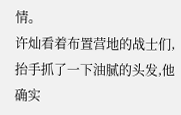情。
许灿看着布置营地的战士们,抬手抓了一下油腻的头发,他确实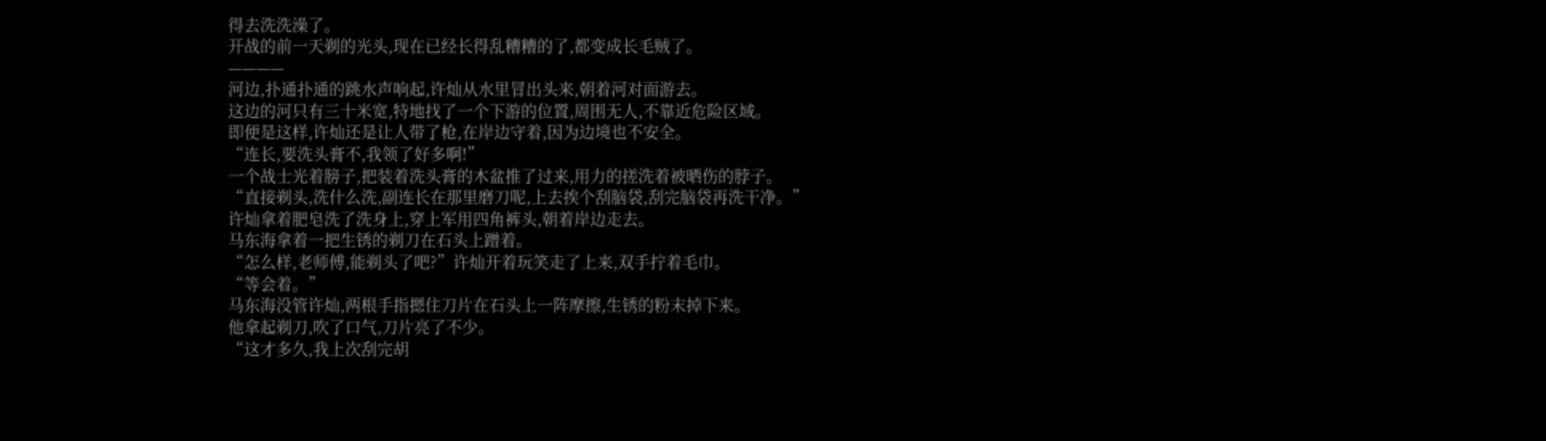得去洗洗澡了。
开战的前一天剃的光头,现在已经长得乱糟糟的了,都变成长毛贼了。
————
河边,扑通扑通的跳水声响起,许灿从水里冒出头来,朝着河对面游去。
这边的河只有三十米宽,特地找了一个下游的位置,周围无人,不靠近危险区域。
即便是这样,许灿还是让人带了枪,在岸边守着,因为边境也不安全。
“连长,要洗头膏不,我领了好多啊!”
一个战士光着膀子,把装着洗头膏的木盆推了过来,用力的搓洗着被晒伤的脖子。
“直接剃头,洗什么洗,副连长在那里磨刀呢,上去挨个刮脑袋,刮完脑袋再洗干净。”
许灿拿着肥皂洗了洗身上,穿上军用四角裤头,朝着岸边走去。
马东海拿着一把生锈的剃刀在石头上蹭着。
“怎么样,老师傅,能剃头了吧?”许灿开着玩笑走了上来,双手拧着毛巾。
“等会着。”
马东海没管许灿,两根手指摁住刀片在石头上一阵摩擦,生锈的粉末掉下来。
他拿起剃刀,吹了口气,刀片亮了不少。
“这才多久,我上次刮完胡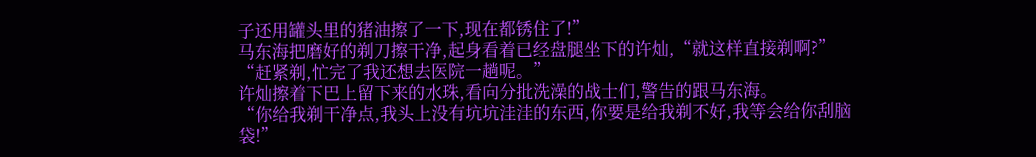子还用罐头里的猪油擦了一下,现在都锈住了!”
马东海把磨好的剃刀擦干净,起身看着已经盘腿坐下的许灿,“就这样直接剃啊?”
“赶紧剃,忙完了我还想去医院一趟呢。”
许灿擦着下巴上留下来的水珠,看向分批洗澡的战士们,警告的跟马东海。
“你给我剃干净点,我头上没有坑坑洼洼的东西,你要是给我剃不好,我等会给你刮脑袋!”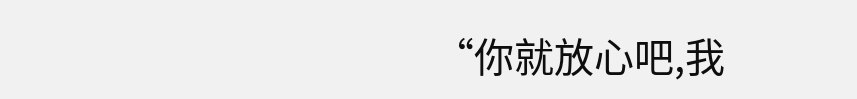“你就放心吧,我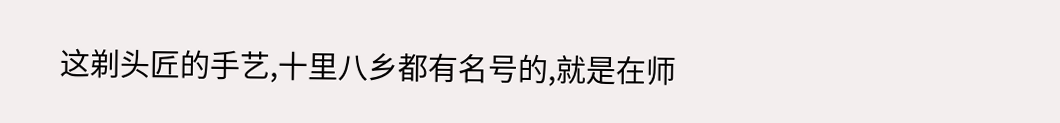这剃头匠的手艺,十里八乡都有名号的,就是在师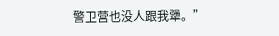警卫营也没人跟我犟。”